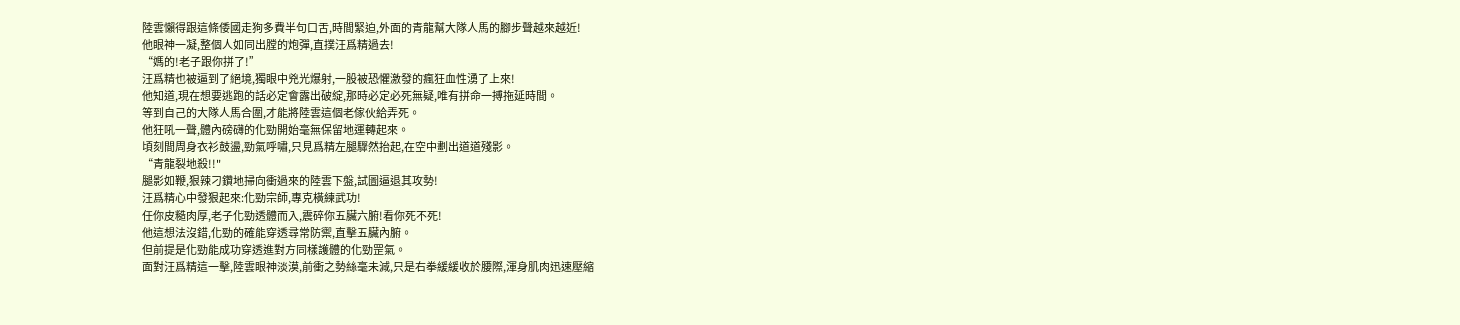陸雲懶得跟這條倭國走狗多費半句口舌,時間緊迫,外面的青龍幫大隊人馬的腳步聲越來越近!
他眼神一凝,整個人如同出膛的炮彈,直撲汪爲精過去!
“媽的!老子跟你拼了!”
汪爲精也被逼到了絕境,獨眼中兇光爆射,一股被恐懼激發的瘋狂血性湧了上來!
他知道,現在想要逃跑的話必定會露出破綻,那時必定必死無疑,唯有拼命一搏拖延時間。
等到自己的大隊人馬合圍,才能將陸雲這個老傢伙給弄死。
他狂吼一聲,體內磅礴的化勁開始毫無保留地運轉起來。
頃刻間周身衣衫鼓盪,勁氣呼嘯,只見爲精左腿驟然抬起,在空中劃出道道殘影。
“青龍裂地殺!!"
腿影如鞭,狠辣刁鑽地掃向衝過來的陸雲下盤,試圖逼退其攻勢!
汪爲精心中發狠起來:化勁宗師,專克橫練武功!
任你皮糙肉厚,老子化勁透體而入,震碎你五臟六腑!看你死不死!
他這想法沒錯,化勁的確能穿透尋常防禦,直擊五臟內腑。
但前提是化勁能成功穿透進對方同樣護體的化勁罡氣。
面對汪爲精這一擊,陸雲眼神淡漠,前衝之勢絲毫未減,只是右拳緩緩收於腰際,渾身肌肉迅速壓縮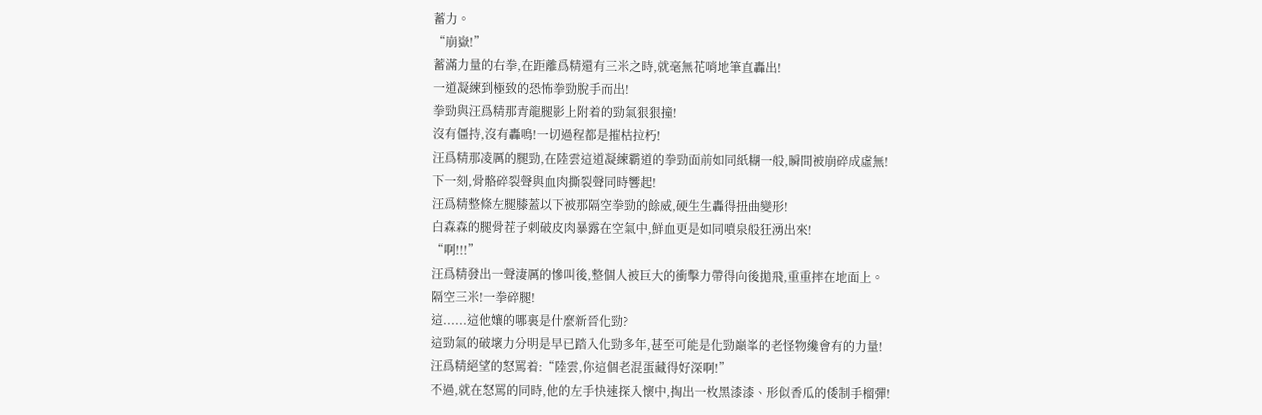蓄力。
“崩嶽!”
蓄滿力量的右拳,在距離爲精還有三米之時,就毫無花哨地筆直轟出!
一道凝練到極致的恐怖拳勁脫手而出!
拳勁與汪爲精那青龍腿影上附着的勁氣狠狠撞!
沒有僵持,沒有轟鳴!一切過程都是摧枯拉朽!
汪爲精那凌厲的腿勁,在陸雲這道凝練霸道的拳勁面前如同紙糊一般,瞬間被崩碎成虛無!
下一刻,骨骼碎裂聲與血肉撕裂聲同時響起!
汪爲精整條左腿膝蓋以下被那隔空拳勁的餘威,硬生生轟得扭曲變形!
白森森的腿骨茬子刺破皮肉暴露在空氣中,鮮血更是如同噴泉般狂湧出來!
“啊!!!”
汪爲精發出一聲淒厲的慘叫後,整個人被巨大的衝擊力帶得向後拋飛,重重摔在地面上。
隔空三米!一拳碎腿!
這......這他孃的哪裏是什麼新晉化勁?
這勁氣的破壞力分明是早已踏入化勁多年,甚至可能是化勁巔峯的老怪物纔會有的力量!
汪爲精絕望的怒罵着:“陸雲,你這個老混蛋藏得好深啊!”
不過,就在怒罵的同時,他的左手快速探入懷中,掏出一枚黑漆漆、形似香瓜的倭制手榴彈!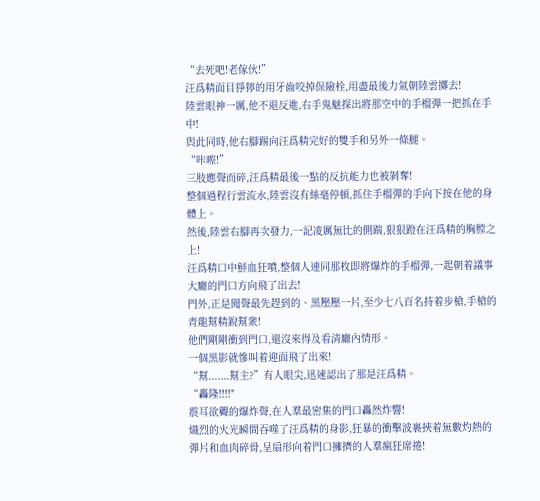“去死吧!老傢伙!”
汪爲精面目猙獰的用牙齒咬掉保險栓,用盡最後力氣朝陸雲擲去!
陸雲眼神一厲,他不退反進,右手鬼魅探出將那空中的手榴彈一把抓在手中!
與此同時,他右腳踢向汪爲精完好的雙手和另外一條腿。
“咔嚓!”
三肢應聲而碎,汪爲精最後一點的反抗能力也被剝奪!
整個過程行雲流水,陸雲沒有絲毫停頓,抓住手榴彈的手向下按在他的身體上。
然後,陸雲右腳再次發力,一記凌厲無比的側踹,狠狠蹬在汪爲精的胸膛之上!
汪爲精口中鮮血狂噴,整個人連同那枚即將爆炸的手榴彈,一起朝着議事大廳的門口方向飛了出去!
門外,正是聞聲最先趕到的、黑壓壓一片,至少七八百名持着步槍,手槍的青龍幫精銳幫衆!
他們剛剛衝到門口,還沒來得及看清廳內情形。
一個黑影就慘叫着迎面飛了出來!
“幫.......幫主?”有人眼尖,迅速認出了那是汪爲精。
“轟隆!!!!"
震耳欲聾的爆炸聲,在人羣最密集的門口轟然炸響!
熾烈的火光瞬間吞噬了汪爲精的身影,狂暴的衝擊波裹挾着無數灼熱的彈片和血肉碎骨,呈扇形向着門口擁擠的人羣瘋狂席捲!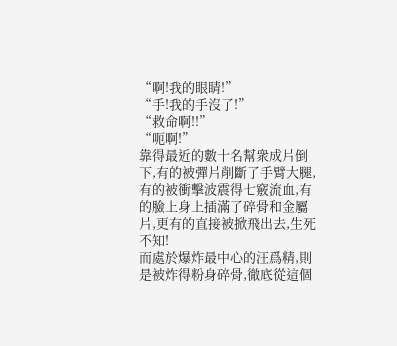“啊!我的眼睛!”
“手!我的手沒了!”
“救命啊!!”
“呃啊!”
靠得最近的數十名幫衆成片倒下,有的被彈片削斷了手臂大腿,有的被衝擊波震得七竅流血,有的臉上身上插滿了碎骨和金屬片,更有的直接被掀飛出去,生死不知!
而處於爆炸最中心的汪爲精,則是被炸得粉身碎骨,徹底從這個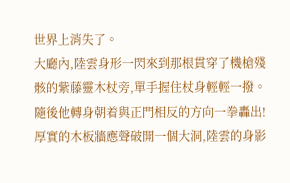世界上消失了。
大廳內,陸雲身形一閃來到那根貫穿了機槍殘骸的紫藤靈木杖旁,單手握住杖身輕輕一撥。
隨後他轉身朝着與正門相反的方向一拳轟出!
厚實的木板牆應聲破開一個大洞,陸雲的身影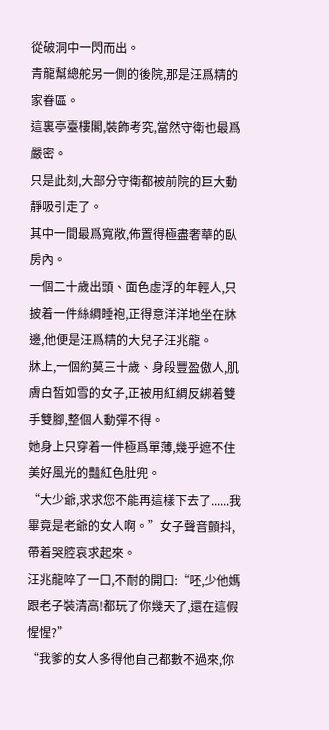從破洞中一閃而出。
青龍幫總舵另一側的後院,那是汪爲精的家眷區。
這裏亭臺樓閣,裝飾考究,當然守衛也最爲嚴密。
只是此刻,大部分守衛都被前院的巨大動靜吸引走了。
其中一間最爲寬敞,佈置得極盡奢華的臥房內。
一個二十歲出頭、面色虛浮的年輕人,只披着一件絲綢睡袍,正得意洋洋地坐在牀邊,他便是汪爲精的大兒子汪兆龍。
牀上,一個約莫三十歲、身段豐盈傲人,肌膚白皙如雪的女子,正被用紅綢反綁着雙手雙腳,整個人動彈不得。
她身上只穿着一件極爲單薄,幾乎遮不住美好風光的豔紅色肚兜。
“大少爺,求求您不能再這樣下去了......我畢竟是老爺的女人啊。”女子聲音顫抖,帶着哭腔哀求起來。
汪兆龍啐了一口,不耐的開口:“呸,少他媽跟老子裝清高!都玩了你幾天了,還在這假惺惺?”
“我爹的女人多得他自己都數不過來,你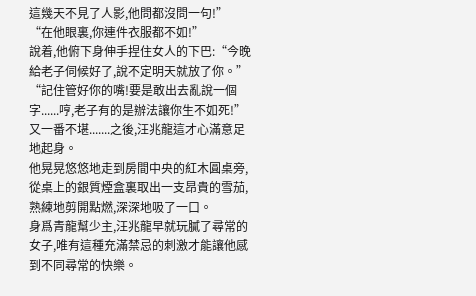這幾天不見了人影,他問都沒問一句!”
“在他眼裏,你連件衣服都不如!”
說着,他俯下身伸手捏住女人的下巴:“今晚給老子伺候好了,說不定明天就放了你。”
“記住管好你的嘴!要是敢出去亂說一個字......哼,老子有的是辦法讓你生不如死!”
又一番不堪.......之後,汪兆龍這才心滿意足地起身。
他晃晃悠悠地走到房間中央的紅木圓桌旁,從桌上的銀質煙盒裏取出一支昂貴的雪茄,熟練地剪開點燃,深深地吸了一口。
身爲青龍幫少主,汪兆龍早就玩膩了尋常的女子,唯有這種充滿禁忌的刺激才能讓他感到不同尋常的快樂。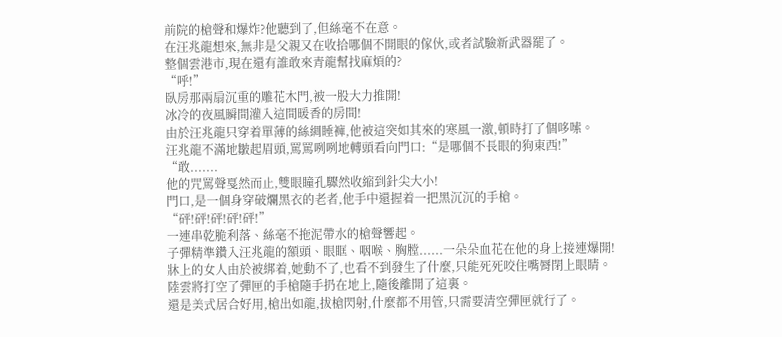前院的槍聲和爆炸?他聽到了,但絲毫不在意。
在汪兆龍想來,無非是父親又在收拾哪個不開眼的傢伙,或者試驗新武器罷了。
整個雲港市,現在還有誰敢來青龍幫找麻煩的?
“呼!”
臥房那兩扇沉重的雕花木門,被一股大力推開!
冰冷的夜風瞬間灌入這間暖香的房間!
由於汪兆龍只穿着單薄的絲綢睡褲,他被這突如其來的寒風一激,頓時打了個哆嗦。
汪兆龍不滿地皺起眉頭,罵罵咧咧地轉頭看向門口:“是哪個不長眼的狗東西!”
“敢.......
他的咒罵聲戛然而止,雙眼瞳孔驟然收縮到針尖大小!
門口,是一個身穿破爛黑衣的老者,他手中還握着一把黑沉沉的手槍。
“砰!砰!砰!砰!砰!”
一連串乾脆利落、絲毫不拖泥帶水的槍聲響起。
子彈精準鑽入汪兆龍的額頭、眼眶、咽喉、胸膛......一朵朵血花在他的身上接連爆開!
牀上的女人由於被綁着,她動不了,也看不到發生了什麼,只能死死咬住嘴脣閉上眼睛。
陸雲將打空了彈匣的手槍隨手扔在地上,隨後離開了這裏。
還是美式居合好用,槍出如龍,拔槍閃射,什麼都不用管,只需要清空彈匣就行了。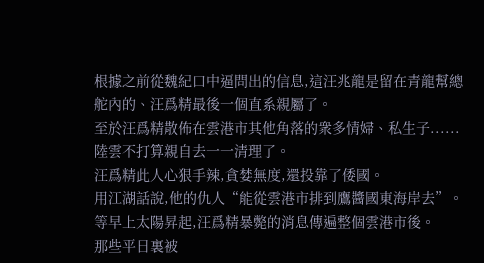根據之前從魏紀口中逼問出的信息,這汪兆龍是留在青龍幫總舵內的、汪爲精最後一個直系親屬了。
至於汪爲精散佈在雲港市其他角落的衆多情婦、私生子......陸雲不打算親自去一一清理了。
汪爲精此人心狠手辣,貪婪無度,還投靠了倭國。
用江湖話說,他的仇人“能從雲港市排到鷹醬國東海岸去”。
等早上太陽昇起,汪爲精暴斃的消息傳遍整個雲港市後。
那些平日裏被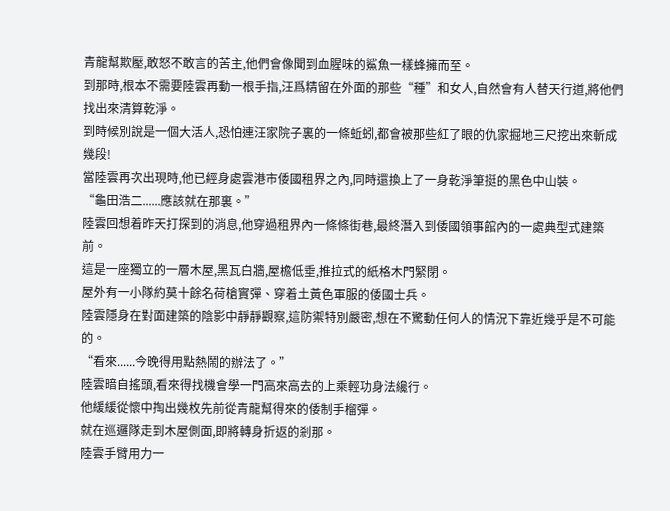青龍幫欺壓,敢怒不敢言的苦主,他們會像聞到血腥味的鯊魚一樣蜂擁而至。
到那時,根本不需要陸雲再動一根手指,汪爲精留在外面的那些“種”和女人,自然會有人替天行道,將他們找出來清算乾淨。
到時候別說是一個大活人,恐怕連汪家院子裏的一條蚯蚓,都會被那些紅了眼的仇家掘地三尺挖出來斬成幾段!
當陸雲再次出現時,他已經身處雲港市倭國租界之內,同時還換上了一身乾淨筆挺的黑色中山裝。
“龜田浩二......應該就在那裏。”
陸雲回想着昨天打探到的消息,他穿過租界內一條條街巷,最終潛入到倭國領事館內的一處典型式建築前。
這是一座獨立的一層木屋,黑瓦白牆,屋檐低垂,推拉式的紙格木門緊閉。
屋外有一小隊約莫十餘名荷槍實彈、穿着土黃色軍服的倭國士兵。
陸雲隱身在對面建築的陰影中靜靜觀察,這防禦特別嚴密,想在不驚動任何人的情況下靠近幾乎是不可能的。
“看來......今晚得用點熱鬧的辦法了。”
陸雲暗自搖頭,看來得找機會學一門高來高去的上乘輕功身法纔行。
他緩緩從懷中掏出幾枚先前從青龍幫得來的倭制手榴彈。
就在巡邏隊走到木屋側面,即將轉身折返的剎那。
陸雲手臂用力一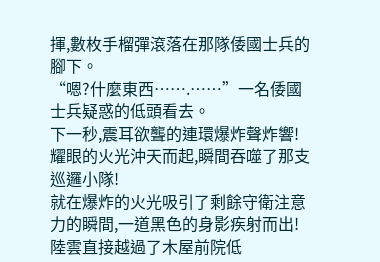揮,數枚手榴彈滾落在那隊倭國士兵的腳下。
“嗯?什麼東西…….……”一名倭國士兵疑惑的低頭看去。
下一秒,震耳欲聾的連環爆炸聲炸響!
耀眼的火光沖天而起,瞬間吞噬了那支巡邏小隊!
就在爆炸的火光吸引了剩餘守衛注意力的瞬間,一道黑色的身影疾射而出!
陸雲直接越過了木屋前院低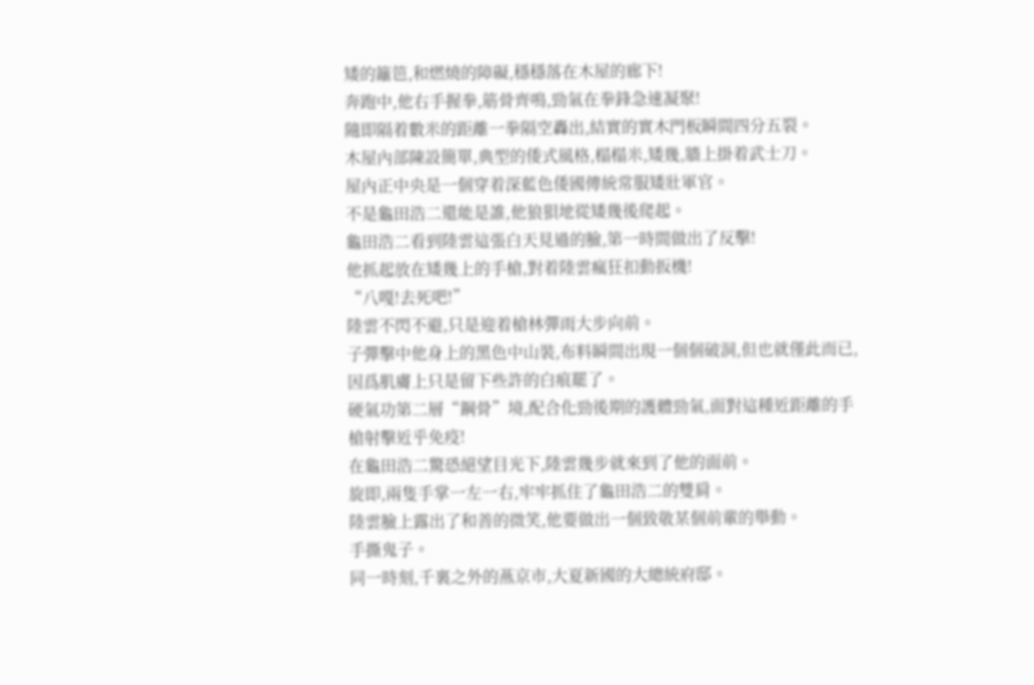矮的籬笆,和燃燒的障礙,穩穩落在木屋的廊下!
奔跑中,他右手握拳,筋骨齊鳴,勁氣在拳鋒急速凝聚!
隨即隔着數米的距離一拳隔空轟出,結實的實木門板瞬間四分五裂。
木屋內部陳設簡單,典型的倭式風格,榻榻米,矮幾,牆上掛着武士刀。
屋內正中央是一個穿着深藍色倭國傳統常服矮壯軍官。
不是龜田浩二還能是誰,他狼狽地從矮幾後爬起。
龜田浩二看到陸雲這張白天見過的臉,第一時間做出了反擊!
他抓起放在矮幾上的手槍,對着陸雲瘋狂扣動扳機!
“八嘎!去死吧!”
陸雲不閃不避,只是迎着槍林彈雨大步向前。
子彈擊中他身上的黑色中山裝,布料瞬間出現一個個破洞,但也就僅此而已,因爲肌膚上只是留下些許的白痕罷了。
硬氣功第二層“鋼骨”境,配合化勁後期的護體勁氣,面對這種近距離的手槍射擊近乎免疫!
在龜田浩二驚恐絕望目光下,陸雲幾步就來到了他的面前。
旋即,兩隻手掌一左一右,牢牢抓住了龜田浩二的雙肩。
陸雲臉上露出了和善的微笑,他要做出一個致敬某個前輩的舉動。
手撕鬼子。
同一時刻,千裏之外的燕京市,大夏新國的大總統府邸。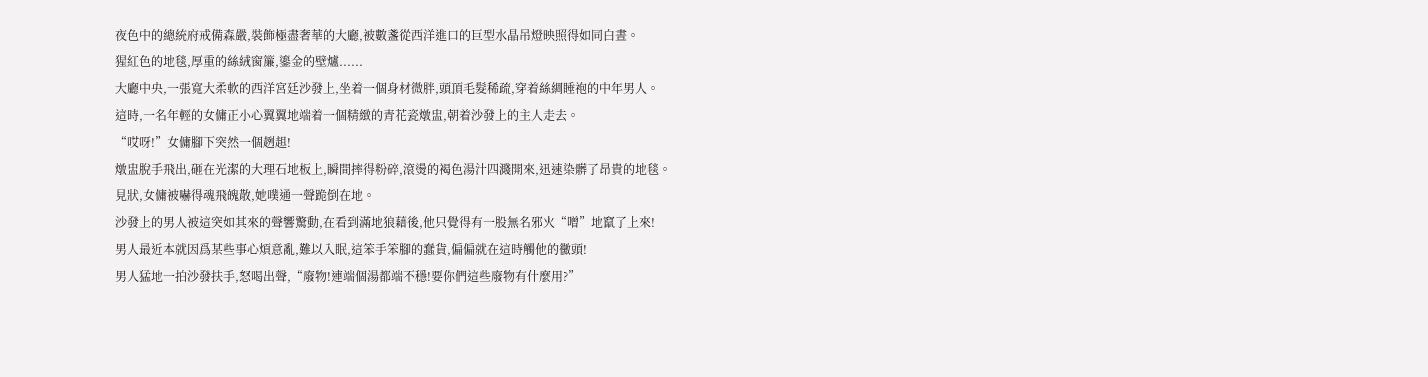夜色中的總統府戒備森嚴,裝飾極盡奢華的大廳,被數盞從西洋進口的巨型水晶吊燈映照得如同白晝。
猩紅色的地毯,厚重的絲絨窗簾,鎏金的壁爐......
大廳中央,一張寬大柔軟的西洋宮廷沙發上,坐着一個身材微胖,頭頂毛髮稀疏,穿着絲綢睡袍的中年男人。
這時,一名年輕的女傭正小心翼翼地端着一個精緻的青花瓷燉盅,朝着沙發上的主人走去。
“哎呀!”女傭腳下突然一個趔趄!
燉盅脫手飛出,砸在光潔的大理石地板上,瞬間摔得粉碎,滾燙的褐色湯汁四濺開來,迅速染髒了昂貴的地毯。
見狀,女傭被嚇得魂飛魄散,她噗通一聲跪倒在地。
沙發上的男人被這突如其來的聲響驚動,在看到滿地狼藉後,他只覺得有一股無名邪火“噌”地竄了上來!
男人最近本就因爲某些事心煩意亂,難以入眠,這笨手笨腳的蠢貨,偏偏就在這時觸他的黴頭!
男人猛地一拍沙發扶手,怒喝出聲,“廢物!連端個湯都端不穩!要你們這些廢物有什麼用?”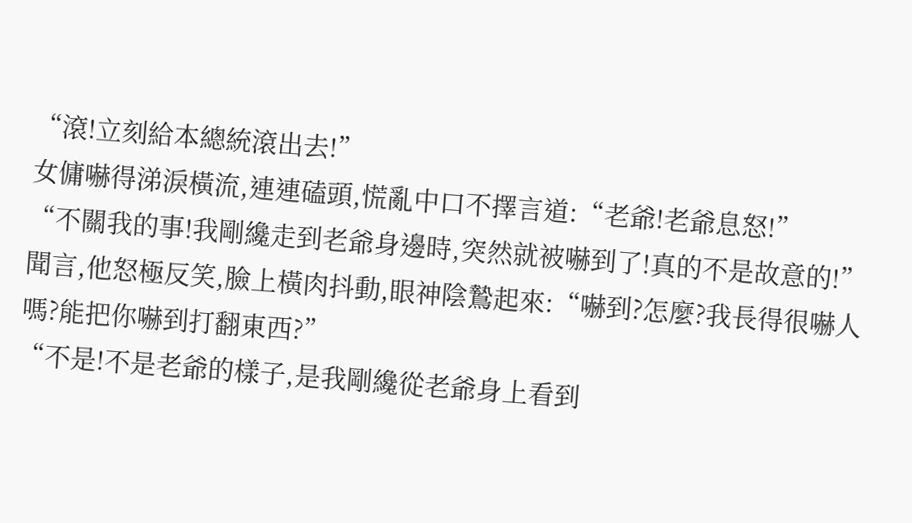“滾!立刻給本總統滾出去!”
女傭嚇得涕淚橫流,連連磕頭,慌亂中口不擇言道:“老爺!老爺息怒!”
“不關我的事!我剛纔走到老爺身邊時,突然就被嚇到了!真的不是故意的!”
聞言,他怒極反笑,臉上橫肉抖動,眼神陰鷙起來:“嚇到?怎麼?我長得很嚇人嗎?能把你嚇到打翻東西?”
“不是!不是老爺的樣子,是我剛纔從老爺身上看到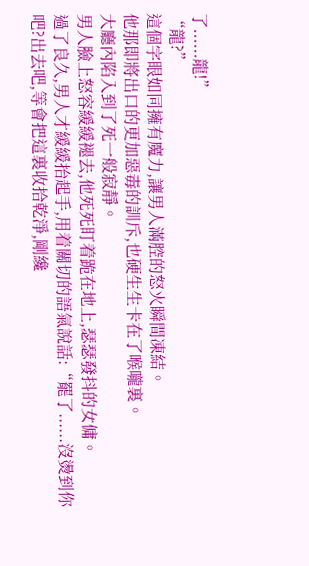了......龍!”
“龍?”
這個字眼如同擁有魔力,讓男人滿腔的怒火瞬間凍結。
他那即將出口的更加惡毒的訓斥,也硬生生卡在了喉嚨裏。
大廳內陷入到了死一般寂靜。
男人臉上怒容緩緩褪去,他死死盯着跪在地上,瑟瑟發抖的女傭。
過了良久,男人才緩緩抬起手,用着關切的語氣說話:“罷了......沒燙到你吧?出去吧,等會把這裏收拾乾淨,剛纔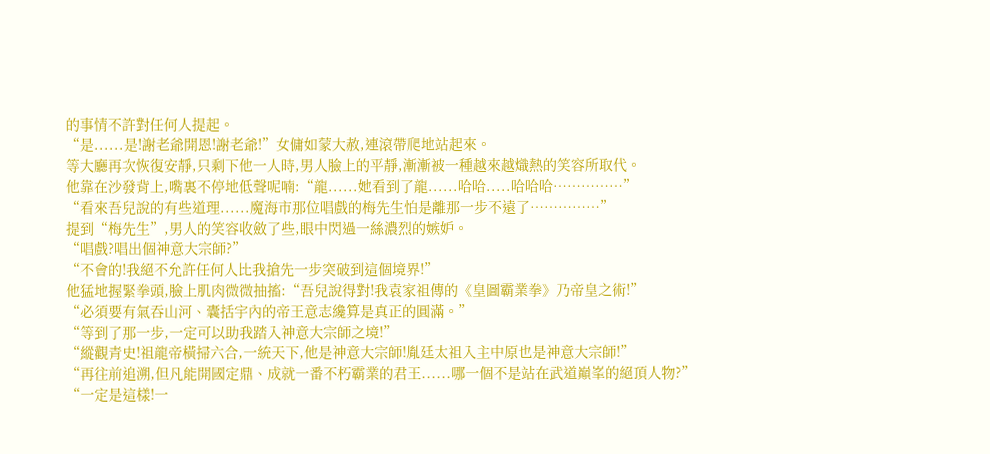的事情不許對任何人提起。
“是......是!謝老爺開恩!謝老爺!”女傭如蒙大赦,連滾帶爬地站起來。
等大廳再次恢復安靜,只剩下他一人時,男人臉上的平靜,漸漸被一種越來越熾熱的笑容所取代。
他靠在沙發背上,嘴裏不停地低聲呢喃:“龍......她看到了龍......哈哈.....哈哈哈……………”
“看來吾兒說的有些道理......魔海市那位唱戲的梅先生怕是離那一步不遠了……………”
提到“梅先生”,男人的笑容收斂了些,眼中閃過一絲濃烈的嫉妒。
“唱戲?唱出個神意大宗師?”
“不會的!我絕不允許任何人比我搶先一步突破到這個境界!”
他猛地握緊拳頭,臉上肌肉微微抽搐:“吾兒說得對!我袁家祖傳的《皇圖霸業拳》乃帝皇之術!”
“必須要有氣吞山河、囊括宇內的帝王意志纔算是真正的圓滿。”
“等到了那一步,一定可以助我踏入神意大宗師之境!”
“縱觀青史!祖龍帝橫掃六合,一統天下,他是神意大宗師!胤廷太祖入主中原也是神意大宗師!”
“再往前追溯,但凡能開國定鼎、成就一番不朽霸業的君王......哪一個不是站在武道巔峯的絕頂人物?”
“一定是這樣!一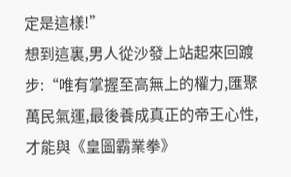定是這樣!”
想到這裏,男人從沙發上站起來回踱步:“唯有掌握至高無上的權力,匯聚萬民氣運,最後養成真正的帝王心性,才能與《皇圖霸業拳》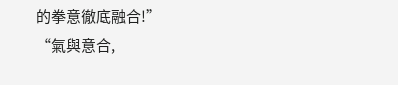的拳意徹底融合!”
“氣與意合,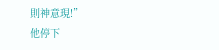則神意現!”
他停下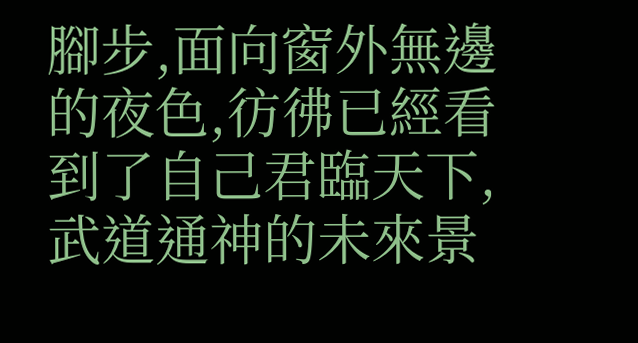腳步,面向窗外無邊的夜色,彷彿已經看到了自己君臨天下,武道通神的未來景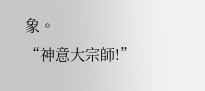象。
“神意大宗師!”